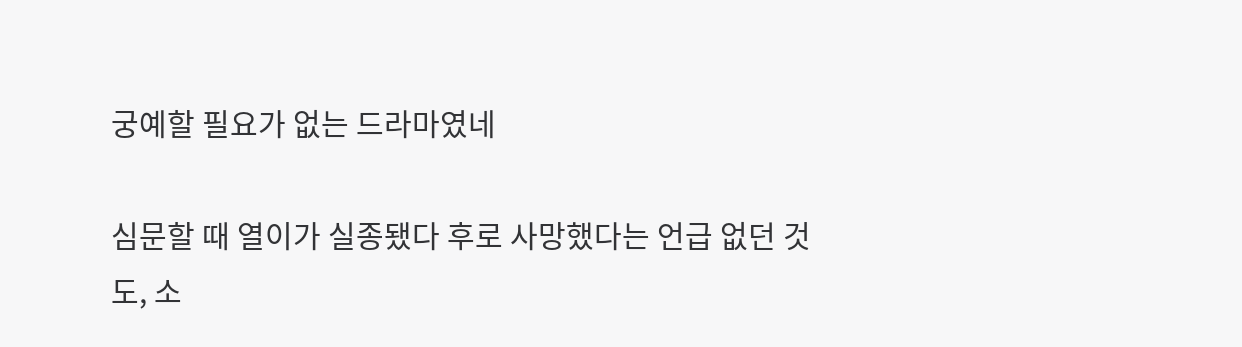궁예할 필요가 없는 드라마였네

심문할 때 열이가 실종됐다 후로 사망했다는 언급 없던 것도, 소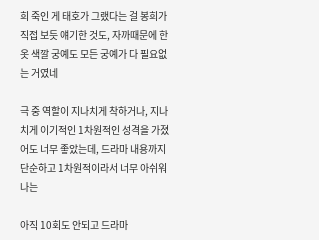희 죽인 게 태호가 그랬다는 걸 봉희가 직접 보듯 얘기한 것도, 자까때문에 한 옷 색깔 궁예도 모든 궁예가 다 필요없는 거였네

극 중 역할이 지나치게 착하거나, 지나치게 이기적인 1차원적인 성격을 가졌어도 너무 좋았는데, 드라마 내용까지 단순하고 1차원적이라서 너무 아쉬워 나는

아직 10회도 안되고 드라마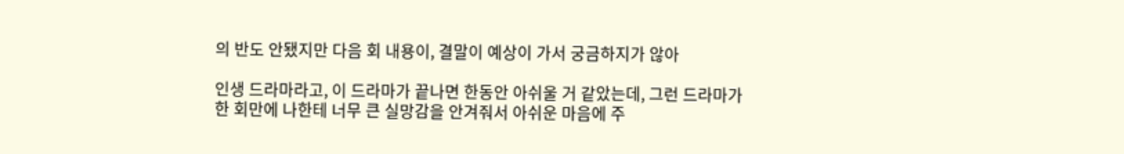의 반도 안됐지만 다음 회 내용이, 결말이 예상이 가서 궁금하지가 않아

인생 드라마라고, 이 드라마가 끝나면 한동안 아쉬울 거 같았는데, 그런 드라마가 한 회만에 나한테 너무 큰 실망감을 안겨줘서 아쉬운 마음에 주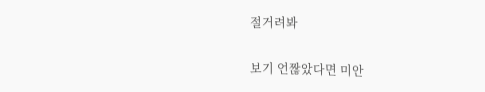절거려봐

보기 언짢았다면 미안